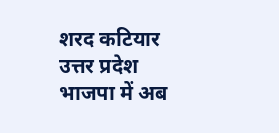शरद कटियार
उत्तर प्रदेश भाजपा में अब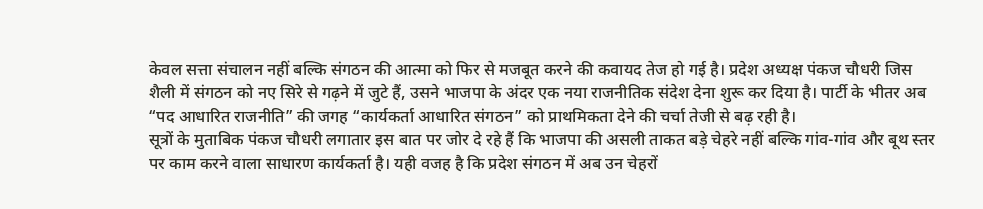केवल सत्ता संचालन नहीं बल्कि संगठन की आत्मा को फिर से मजबूत करने की कवायद तेज हो गई है। प्रदेश अध्यक्ष पंकज चौधरी जिस शैली में संगठन को नए सिरे से गढ़ने में जुटे हैं, उसने भाजपा के अंदर एक नया राजनीतिक संदेश देना शुरू कर दिया है। पार्टी के भीतर अब “पद आधारित राजनीति” की जगह “कार्यकर्ता आधारित संगठन” को प्राथमिकता देने की चर्चा तेजी से बढ़ रही है।
सूत्रों के मुताबिक पंकज चौधरी लगातार इस बात पर जोर दे रहे हैं कि भाजपा की असली ताकत बड़े चेहरे नहीं बल्कि गांव-गांव और बूथ स्तर पर काम करने वाला साधारण कार्यकर्ता है। यही वजह है कि प्रदेश संगठन में अब उन चेहरों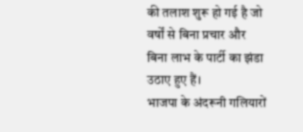की तलाश शुरू हो गई है जो वर्षों से बिना प्रचार और बिना लाभ के पार्टी का झंडा उठाए हुए हैं।
भाजपा के अंदरूनी गलियारों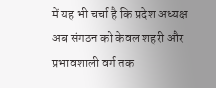में यह भी चर्चा है कि प्रदेश अध्यक्ष अब संगठन को केवल शहरी और प्रभावशाली वर्ग तक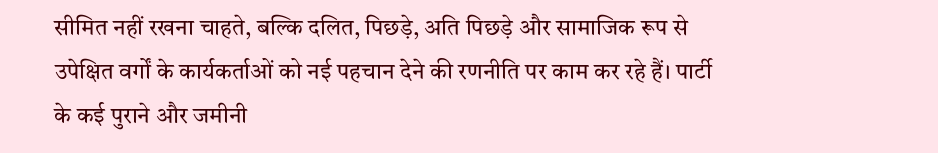सीमित नहीं रखना चाहते, बल्कि दलित, पिछड़े, अति पिछड़े और सामाजिक रूप से उपेक्षित वर्गों के कार्यकर्ताओं को नई पहचान देने की रणनीति पर काम कर रहे हैं। पार्टी के कई पुराने और जमीनी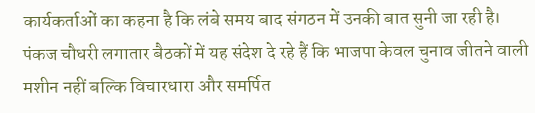कार्यकर्ताओं का कहना है कि लंबे समय बाद संगठन में उनकी बात सुनी जा रही है।
पंकज चौधरी लगातार बैठकों में यह संदेश दे रहे हैं कि भाजपा केवल चुनाव जीतने वाली मशीन नहीं बल्कि विचारधारा और समर्पित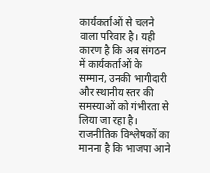कार्यकर्ताओं से चलने वाला परिवार है। यही कारण है कि अब संगठन में कार्यकर्ताओं के सम्मान, उनकी भागीदारी और स्थानीय स्तर की समस्याओं को गंभीरता से लिया जा रहा है।
राजनीतिक विश्लेषकों का मानना है कि भाजपा आने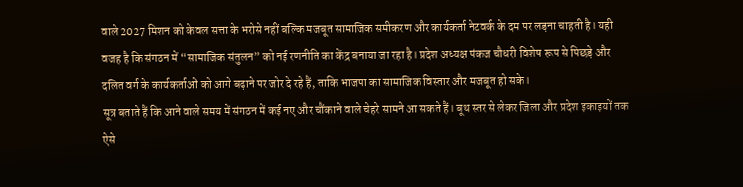वाले 2027 मिशन को केवल सत्ता के भरोसे नहीं बल्कि मजबूत सामाजिक समीकरण और कार्यकर्ता नेटवर्क के दम पर लड़ना चाहती है। यही वजह है कि संगठन में “सामाजिक संतुलन” को नई रणनीति का केंद्र बनाया जा रहा है। प्रदेश अध्यक्ष पंकज चौधरी विशेष रूप से पिछड़े और दलित वर्ग के कार्यकर्ताओं को आगे बढ़ाने पर जोर दे रहे हैं, ताकि भाजपा का सामाजिक विस्तार और मजबूत हो सके।
सूत्र बताते हैं कि आने वाले समय में संगठन में कई नए और चौंकाने वाले चेहरे सामने आ सकते हैं। बूथ स्तर से लेकर जिला और प्रदेश इकाइयों तक ऐसे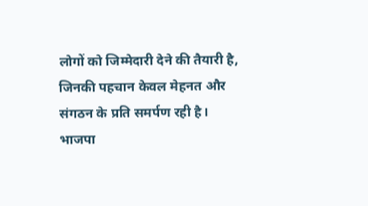लोगों को जिम्मेदारी देने की तैयारी है, जिनकी पहचान केवल मेहनत और संगठन के प्रति समर्पण रही है।
भाजपा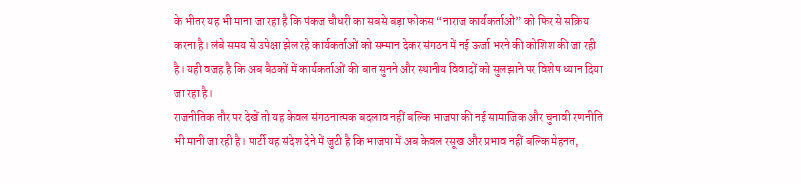के भीतर यह भी माना जा रहा है कि पंकज चौधरी का सबसे बड़ा फोकस “नाराज कार्यकर्ताओं” को फिर से सक्रिय करना है। लंबे समय से उपेक्षा झेल रहे कार्यकर्ताओं को सम्मान देकर संगठन में नई ऊर्जा भरने की कोशिश की जा रही है। यही वजह है कि अब बैठकों में कार्यकर्ताओं की बात सुनने और स्थानीय विवादों को सुलझाने पर विशेष ध्यान दिया जा रहा है।
राजनीतिक तौर पर देखें तो यह केवल संगठनात्मक बदलाव नहीं बल्कि भाजपा की नई सामाजिक और चुनावी रणनीति भी मानी जा रही है। पार्टी यह संदेश देने में जुटी है कि भाजपा में अब केवल रसूख और प्रभाव नहीं बल्कि मेहनत,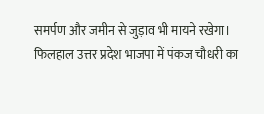समर्पण और जमीन से जुड़ाव भी मायने रखेगा।
फिलहाल उत्तर प्रदेश भाजपा में पंकज चौधरी का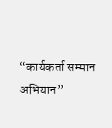“कार्यकर्ता सम्मान अभियान”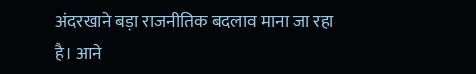अंदरखाने बड़ा राजनीतिक बदलाव माना जा रहा है। आने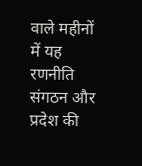वाले महीनों में यह रणनीति संगठन और प्रदेश की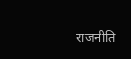राजनीति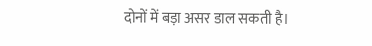दोनों में बड़ा असर डाल सकती है।